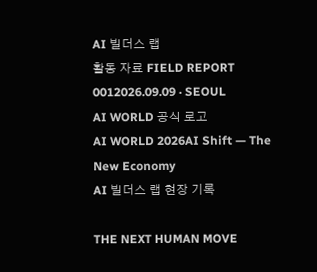AI 빌더스 랩
활동 자료 FIELD REPORT 0012026.09.09 · SEOUL
AI WORLD 공식 로고
AI WORLD 2026AI Shift — The New Economy
AI 빌더스 랩 현장 기록

THE NEXT HUMAN MOVE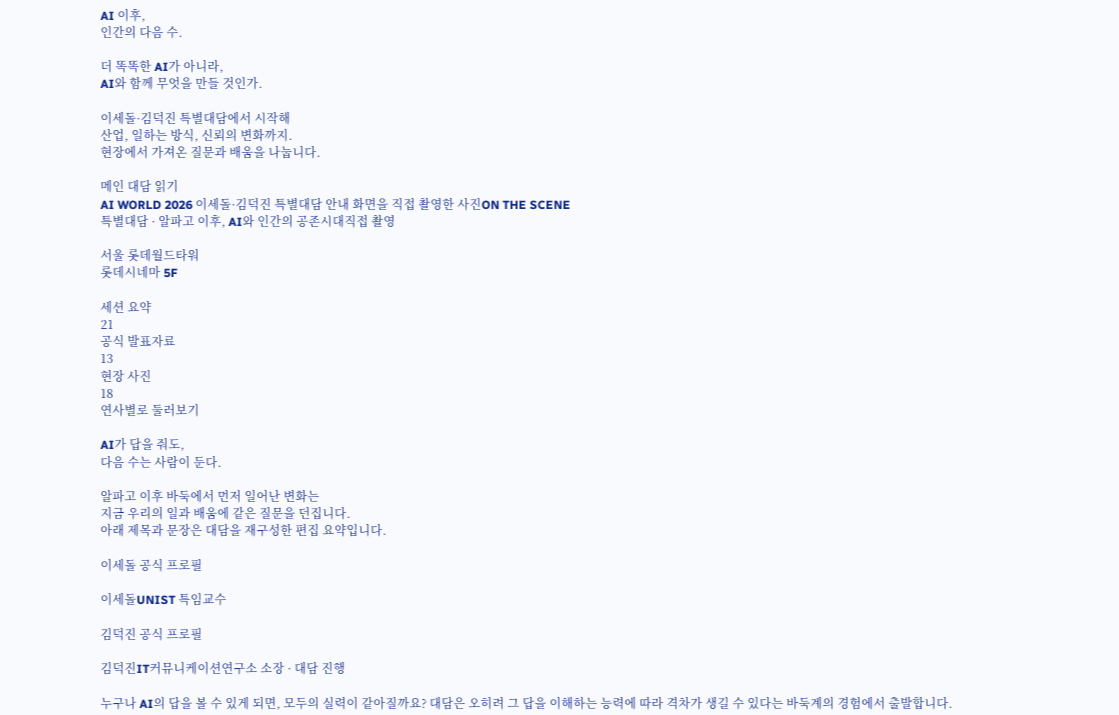AI 이후,
인간의 다음 수.

더 똑똑한 AI가 아니라,
AI와 함께 무엇을 만들 것인가.

이세돌·김덕진 특별대담에서 시작해
산업, 일하는 방식, 신뢰의 변화까지.
현장에서 가져온 질문과 배움을 나눕니다.

메인 대담 읽기
AI WORLD 2026 이세돌·김덕진 특별대담 안내 화면을 직접 촬영한 사진ON THE SCENE
특별대담 · 알파고 이후, AI와 인간의 공존시대직접 촬영

서울 롯데월드타워
롯데시네마 5F

세션 요약
21
공식 발표자료
13
현장 사진
18
연사별로 둘러보기

AI가 답을 줘도,
다음 수는 사람이 둔다.

알파고 이후 바둑에서 먼저 일어난 변화는
지금 우리의 일과 배움에 같은 질문을 던집니다.
아래 제목과 문장은 대담을 재구성한 편집 요약입니다.

이세돌 공식 프로필

이세돌UNIST 특임교수

김덕진 공식 프로필

김덕진IT커뮤니케이션연구소 소장 · 대담 진행

누구나 AI의 답을 볼 수 있게 되면, 모두의 실력이 같아질까요? 대담은 오히려 그 답을 이해하는 능력에 따라 격차가 생길 수 있다는 바둑계의 경험에서 출발합니다.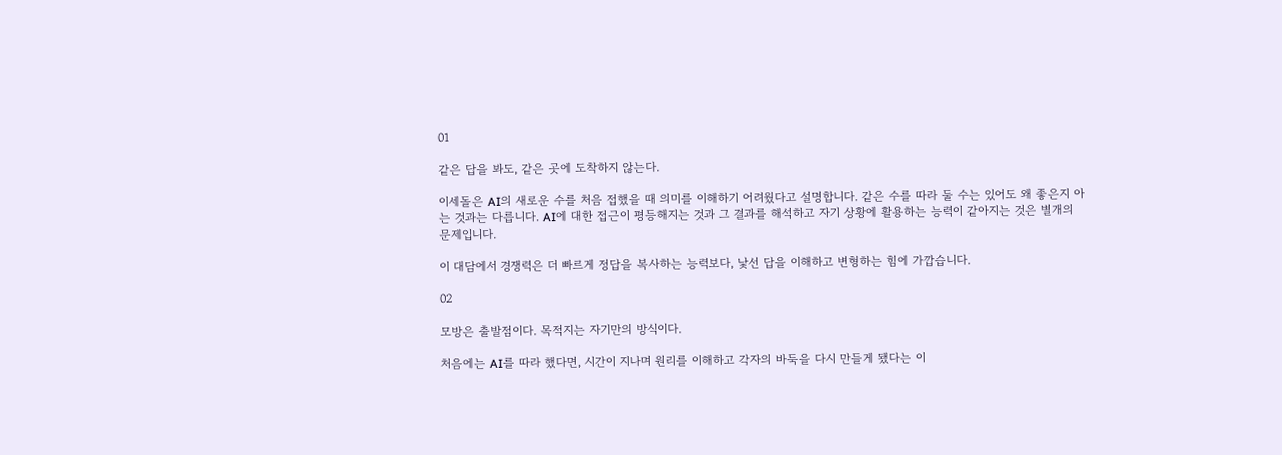01

같은 답을 봐도, 같은 곳에 도착하지 않는다.

이세돌은 AI의 새로운 수를 처음 접했을 때 의미를 이해하기 어려웠다고 설명합니다. 같은 수를 따라 둘 수는 있어도 왜 좋은지 아는 것과는 다릅니다. AI에 대한 접근이 평등해지는 것과 그 결과를 해석하고 자기 상황에 활용하는 능력이 같아지는 것은 별개의 문제입니다.

이 대담에서 경쟁력은 더 빠르게 정답을 복사하는 능력보다, 낯선 답을 이해하고 변형하는 힘에 가깝습니다.

02

모방은 출발점이다. 목적지는 자기만의 방식이다.

처음에는 AI를 따라 했다면, 시간이 지나며 원리를 이해하고 각자의 바둑을 다시 만들게 됐다는 이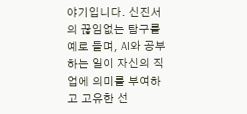야기입니다. 신진서의 끊임없는 탐구를 예로 들며, AI와 공부하는 일이 자신의 직업에 의미를 부여하고 고유한 선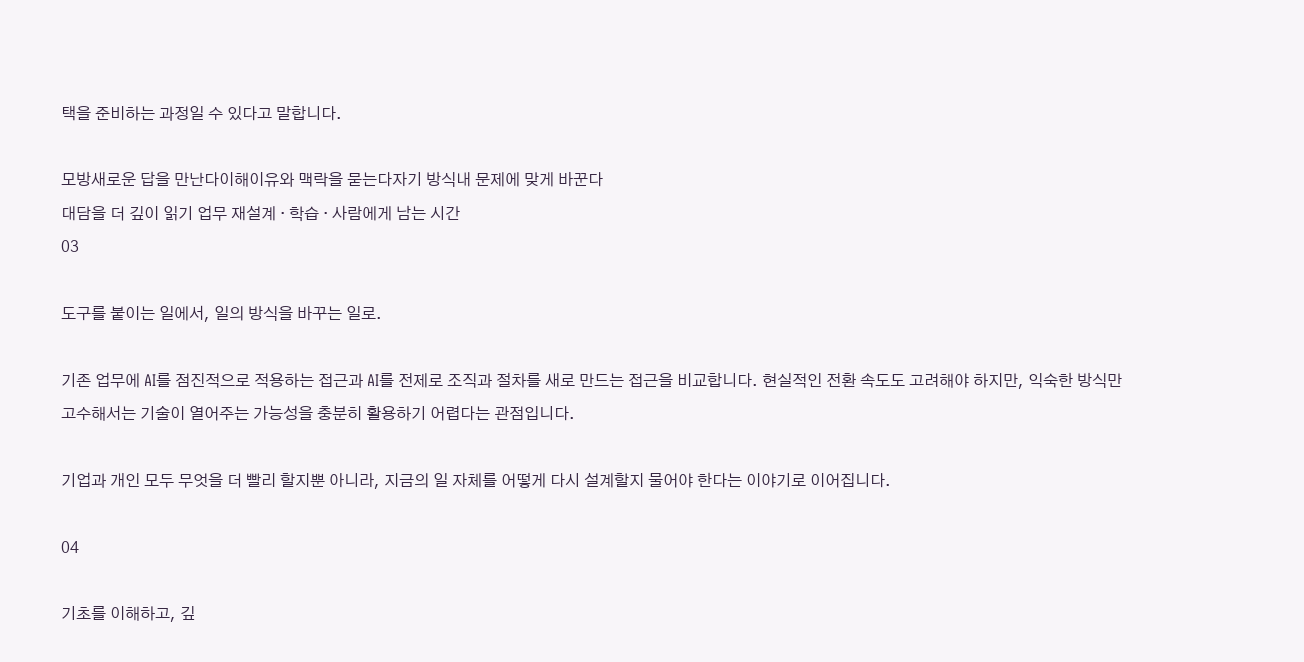택을 준비하는 과정일 수 있다고 말합니다.

모방새로운 답을 만난다이해이유와 맥락을 묻는다자기 방식내 문제에 맞게 바꾼다
대담을 더 깊이 읽기 업무 재설계 · 학습 · 사람에게 남는 시간
03

도구를 붙이는 일에서, 일의 방식을 바꾸는 일로.

기존 업무에 AI를 점진적으로 적용하는 접근과 AI를 전제로 조직과 절차를 새로 만드는 접근을 비교합니다. 현실적인 전환 속도도 고려해야 하지만, 익숙한 방식만 고수해서는 기술이 열어주는 가능성을 충분히 활용하기 어렵다는 관점입니다.

기업과 개인 모두 무엇을 더 빨리 할지뿐 아니라, 지금의 일 자체를 어떻게 다시 설계할지 물어야 한다는 이야기로 이어집니다.

04

기초를 이해하고, 깊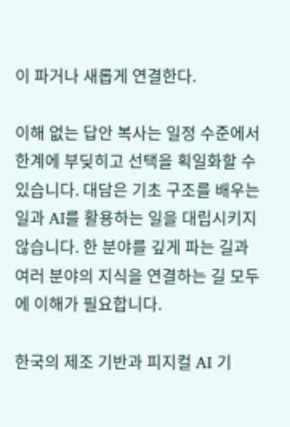이 파거나 새롭게 연결한다.

이해 없는 답안 복사는 일정 수준에서 한계에 부딪히고 선택을 획일화할 수 있습니다. 대담은 기초 구조를 배우는 일과 AI를 활용하는 일을 대립시키지 않습니다. 한 분야를 깊게 파는 길과 여러 분야의 지식을 연결하는 길 모두에 이해가 필요합니다.

한국의 제조 기반과 피지컬 AI 기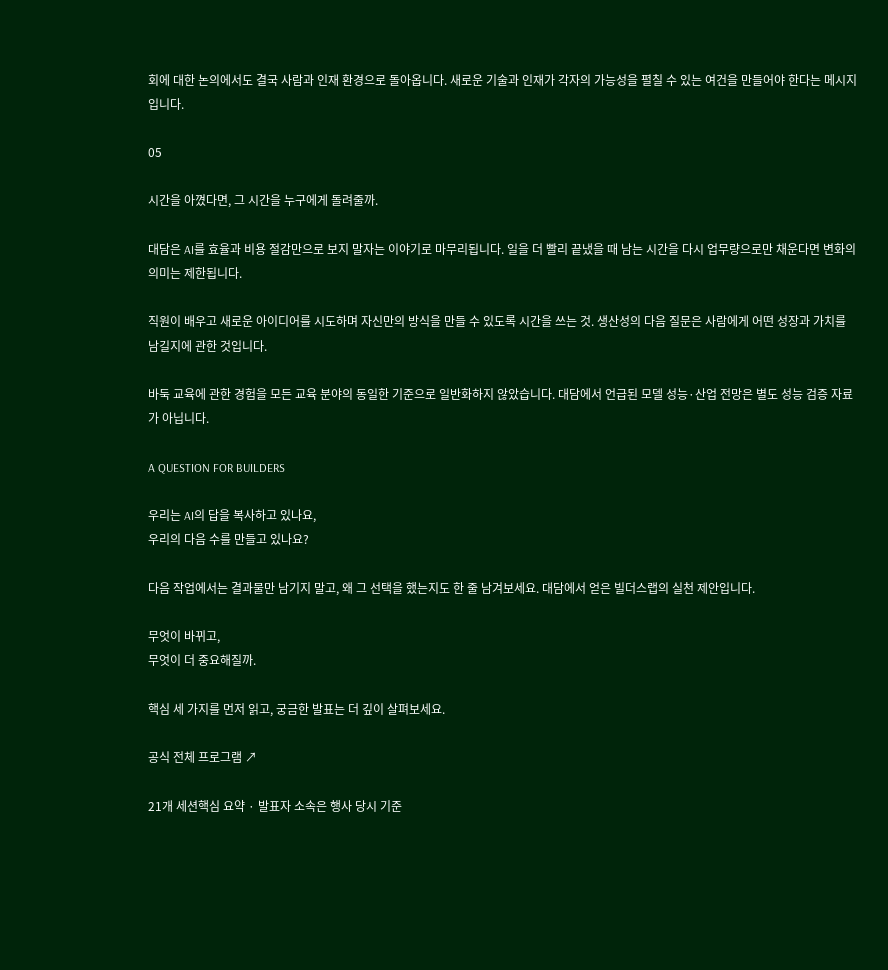회에 대한 논의에서도 결국 사람과 인재 환경으로 돌아옵니다. 새로운 기술과 인재가 각자의 가능성을 펼칠 수 있는 여건을 만들어야 한다는 메시지입니다.

05

시간을 아꼈다면, 그 시간을 누구에게 돌려줄까.

대담은 AI를 효율과 비용 절감만으로 보지 말자는 이야기로 마무리됩니다. 일을 더 빨리 끝냈을 때 남는 시간을 다시 업무량으로만 채운다면 변화의 의미는 제한됩니다.

직원이 배우고 새로운 아이디어를 시도하며 자신만의 방식을 만들 수 있도록 시간을 쓰는 것. 생산성의 다음 질문은 사람에게 어떤 성장과 가치를 남길지에 관한 것입니다.

바둑 교육에 관한 경험을 모든 교육 분야의 동일한 기준으로 일반화하지 않았습니다. 대담에서 언급된 모델 성능·산업 전망은 별도 성능 검증 자료가 아닙니다.

A QUESTION FOR BUILDERS

우리는 AI의 답을 복사하고 있나요,
우리의 다음 수를 만들고 있나요?

다음 작업에서는 결과물만 남기지 말고, 왜 그 선택을 했는지도 한 줄 남겨보세요. 대담에서 얻은 빌더스랩의 실천 제안입니다.

무엇이 바뀌고,
무엇이 더 중요해질까.

핵심 세 가지를 먼저 읽고, 궁금한 발표는 더 깊이 살펴보세요.

공식 전체 프로그램 ↗

21개 세션핵심 요약 · 발표자 소속은 행사 당시 기준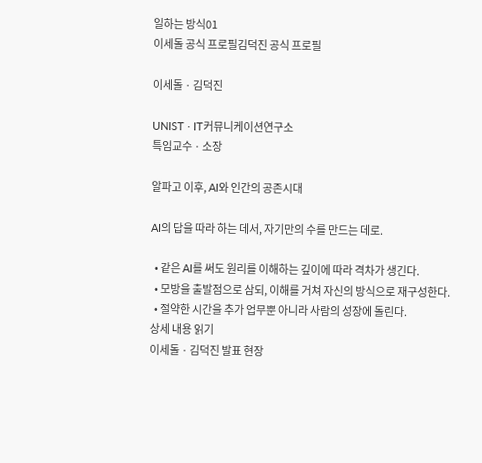일하는 방식01
이세돌 공식 프로필김덕진 공식 프로필

이세돌 · 김덕진

UNIST · IT커뮤니케이션연구소
특임교수 · 소장

알파고 이후, AI와 인간의 공존시대

AI의 답을 따라 하는 데서, 자기만의 수를 만드는 데로.

  • 같은 AI를 써도 원리를 이해하는 깊이에 따라 격차가 생긴다.
  • 모방을 출발점으로 삼되, 이해를 거쳐 자신의 방식으로 재구성한다.
  • 절약한 시간을 추가 업무뿐 아니라 사람의 성장에 돌린다.
상세 내용 읽기
이세돌 · 김덕진 발표 현장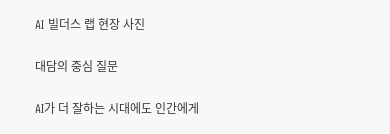AI 빌더스 랩 현장 사진

대담의 중심 질문

AI가 더 잘하는 시대에도 인간에게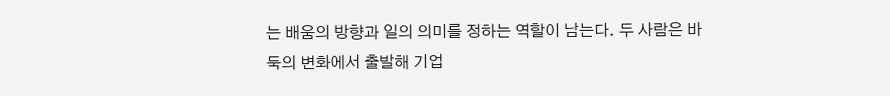는 배움의 방향과 일의 의미를 정하는 역할이 남는다. 두 사람은 바둑의 변화에서 출발해 기업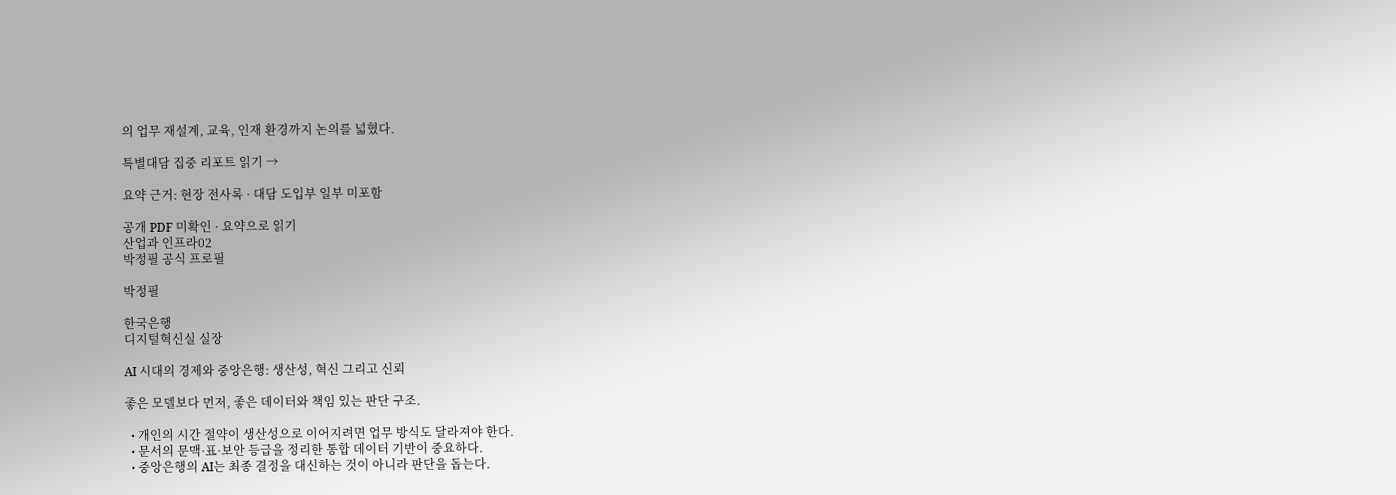의 업무 재설계, 교육, 인재 환경까지 논의를 넓혔다.

특별대담 집중 리포트 읽기 →

요약 근거: 현장 전사록 · 대담 도입부 일부 미포함

공개 PDF 미확인 · 요약으로 읽기
산업과 인프라02
박정필 공식 프로필

박정필

한국은행
디지털혁신실 실장

AI 시대의 경제와 중앙은행: 생산성, 혁신 그리고 신뢰

좋은 모델보다 먼저, 좋은 데이터와 책임 있는 판단 구조.

  • 개인의 시간 절약이 생산성으로 이어지려면 업무 방식도 달라져야 한다.
  • 문서의 문맥·표·보안 등급을 정리한 통합 데이터 기반이 중요하다.
  • 중앙은행의 AI는 최종 결정을 대신하는 것이 아니라 판단을 돕는다.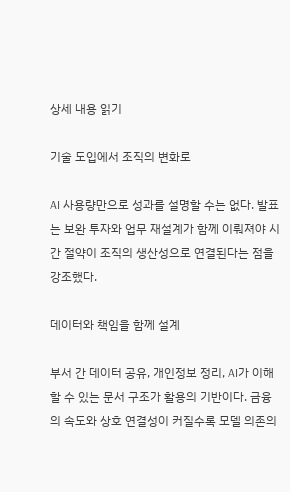상세 내용 읽기

기술 도입에서 조직의 변화로

AI 사용량만으로 성과를 설명할 수는 없다. 발표는 보완 투자와 업무 재설계가 함께 이뤄져야 시간 절약이 조직의 생산성으로 연결된다는 점을 강조했다.

데이터와 책임을 함께 설계

부서 간 데이터 공유, 개인정보 정리, AI가 이해할 수 있는 문서 구조가 활용의 기반이다. 금융의 속도와 상호 연결성이 커질수록 모델 의존의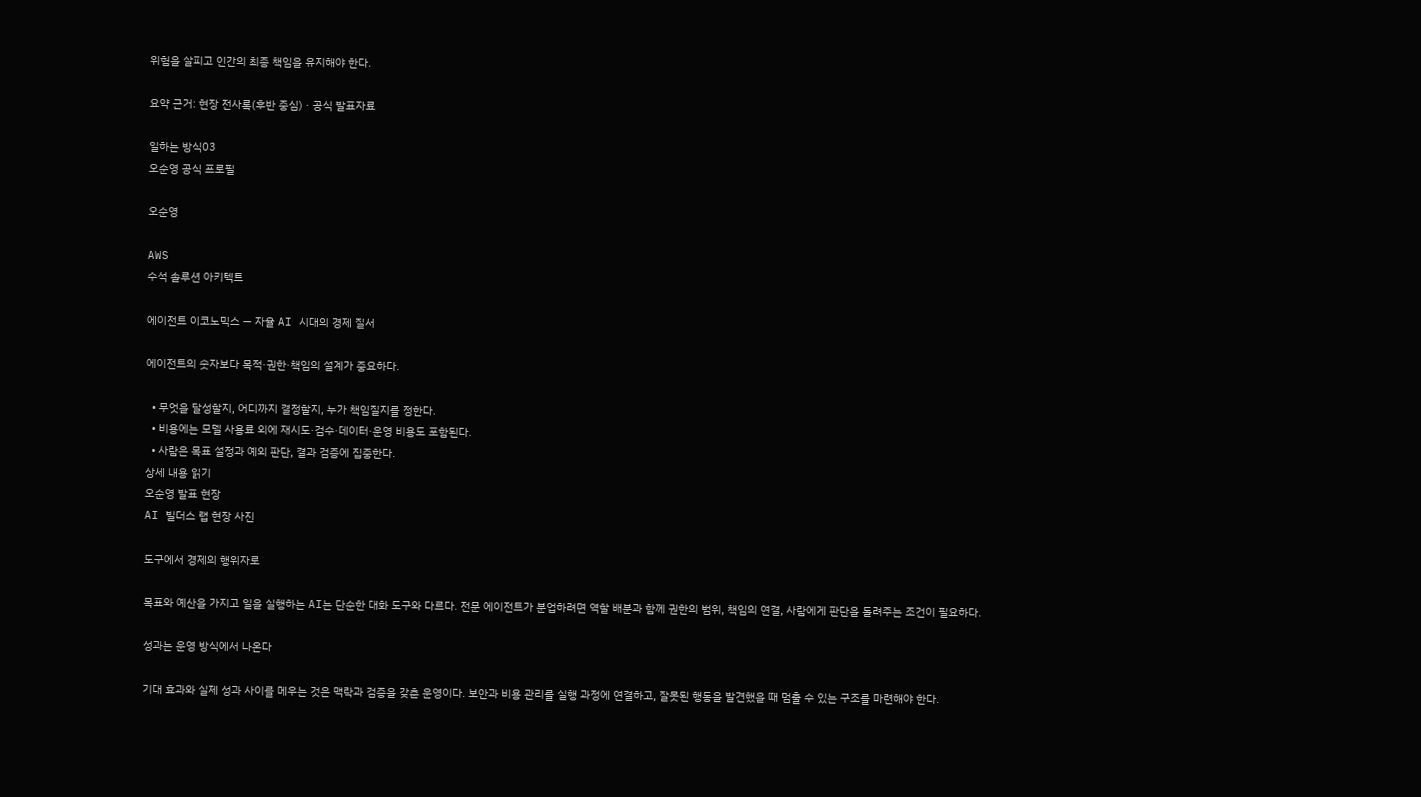위험을 살피고 인간의 최종 책임을 유지해야 한다.

요약 근거: 현장 전사록(후반 중심) · 공식 발표자료

일하는 방식03
오순영 공식 프로필

오순영

AWS
수석 솔루션 아키텍트

에이전트 이코노믹스 — 자율 AI 시대의 경제 질서

에이전트의 숫자보다 목적·권한·책임의 설계가 중요하다.

  • 무엇을 달성할지, 어디까지 결정할지, 누가 책임질지를 정한다.
  • 비용에는 모델 사용료 외에 재시도·검수·데이터·운영 비용도 포함된다.
  • 사람은 목표 설정과 예외 판단, 결과 검증에 집중한다.
상세 내용 읽기
오순영 발표 현장
AI 빌더스 랩 현장 사진

도구에서 경제의 행위자로

목표와 예산을 가지고 일을 실행하는 AI는 단순한 대화 도구와 다르다. 전문 에이전트가 분업하려면 역할 배분과 함께 권한의 범위, 책임의 연결, 사람에게 판단을 돌려주는 조건이 필요하다.

성과는 운영 방식에서 나온다

기대 효과와 실제 성과 사이를 메우는 것은 맥락과 검증을 갖춘 운영이다. 보안과 비용 관리를 실행 과정에 연결하고, 잘못된 행동을 발견했을 때 멈출 수 있는 구조를 마련해야 한다.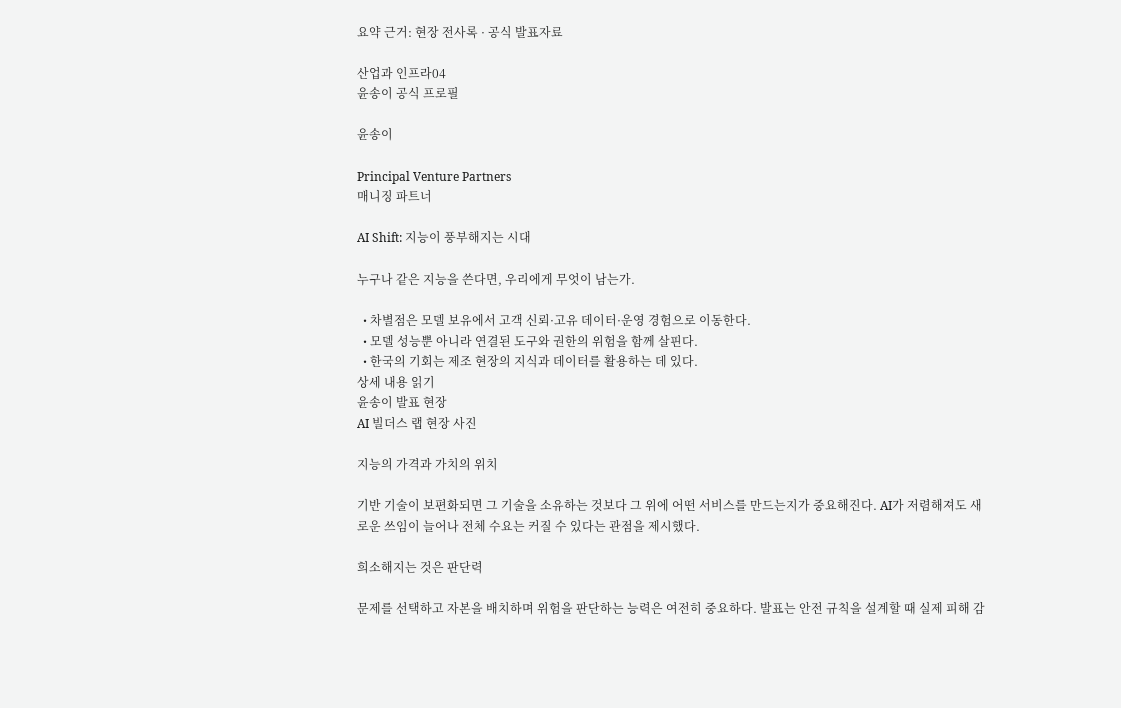요약 근거: 현장 전사록 · 공식 발표자료

산업과 인프라04
윤송이 공식 프로필

윤송이

Principal Venture Partners
매니징 파트너

AI Shift: 지능이 풍부해지는 시대

누구나 같은 지능을 쓴다면, 우리에게 무엇이 남는가.

  • 차별점은 모델 보유에서 고객 신뢰·고유 데이터·운영 경험으로 이동한다.
  • 모델 성능뿐 아니라 연결된 도구와 권한의 위험을 함께 살핀다.
  • 한국의 기회는 제조 현장의 지식과 데이터를 활용하는 데 있다.
상세 내용 읽기
윤송이 발표 현장
AI 빌더스 랩 현장 사진

지능의 가격과 가치의 위치

기반 기술이 보편화되면 그 기술을 소유하는 것보다 그 위에 어떤 서비스를 만드는지가 중요해진다. AI가 저렴해져도 새로운 쓰임이 늘어나 전체 수요는 커질 수 있다는 관점을 제시했다.

희소해지는 것은 판단력

문제를 선택하고 자본을 배치하며 위험을 판단하는 능력은 여전히 중요하다. 발표는 안전 규칙을 설계할 때 실제 피해 감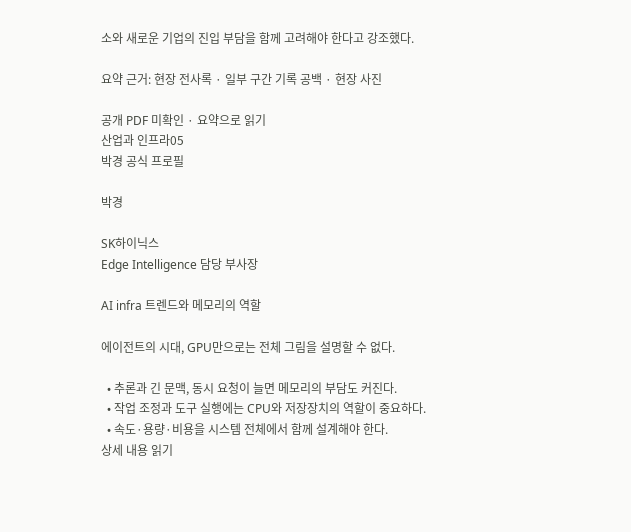소와 새로운 기업의 진입 부담을 함께 고려해야 한다고 강조했다.

요약 근거: 현장 전사록 · 일부 구간 기록 공백 · 현장 사진

공개 PDF 미확인 · 요약으로 읽기
산업과 인프라05
박경 공식 프로필

박경

SK하이닉스
Edge Intelligence 담당 부사장

AI infra 트렌드와 메모리의 역할

에이전트의 시대, GPU만으로는 전체 그림을 설명할 수 없다.

  • 추론과 긴 문맥, 동시 요청이 늘면 메모리의 부담도 커진다.
  • 작업 조정과 도구 실행에는 CPU와 저장장치의 역할이 중요하다.
  • 속도·용량·비용을 시스템 전체에서 함께 설계해야 한다.
상세 내용 읽기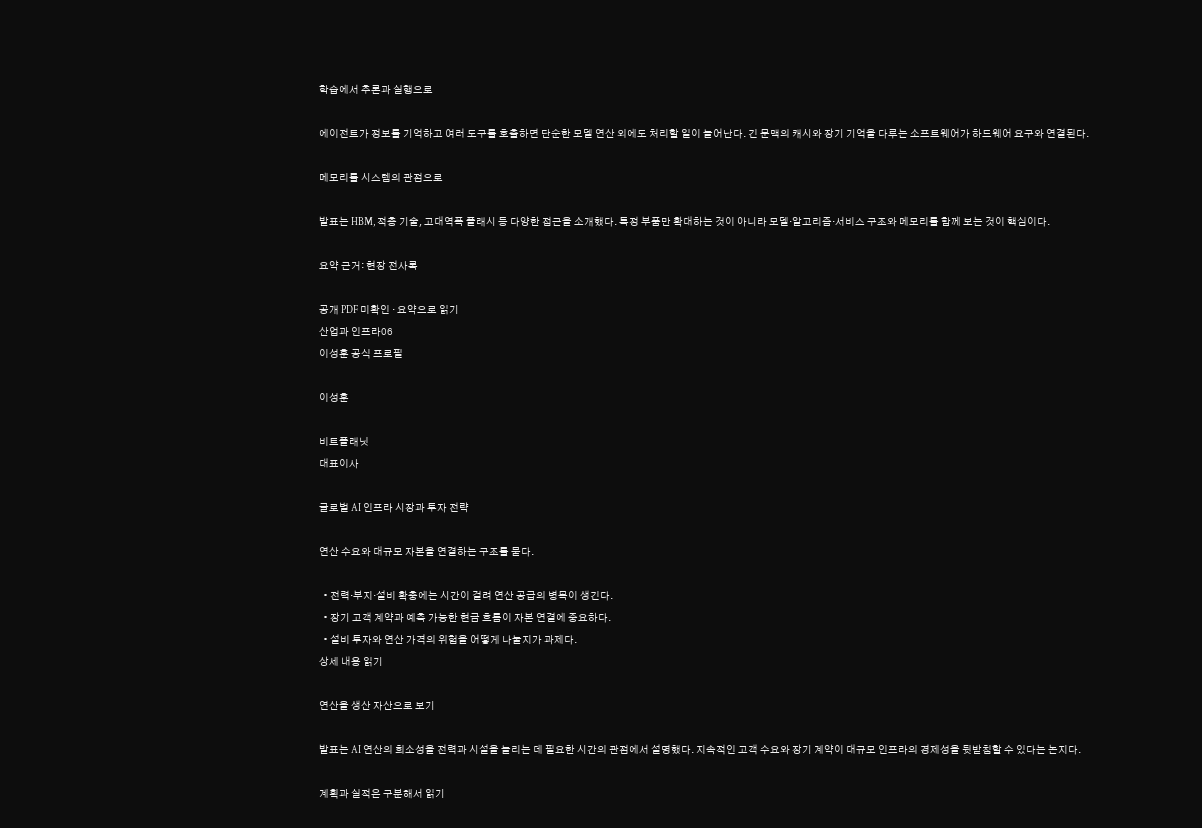학습에서 추론과 실행으로

에이전트가 정보를 기억하고 여러 도구를 호출하면 단순한 모델 연산 외에도 처리할 일이 늘어난다. 긴 문맥의 캐시와 장기 기억을 다루는 소프트웨어가 하드웨어 요구와 연결된다.

메모리를 시스템의 관점으로

발표는 HBM, 적층 기술, 고대역폭 플래시 등 다양한 접근을 소개했다. 특정 부품만 확대하는 것이 아니라 모델·알고리즘·서비스 구조와 메모리를 함께 보는 것이 핵심이다.

요약 근거: 현장 전사록

공개 PDF 미확인 · 요약으로 읽기
산업과 인프라06
이성훈 공식 프로필

이성훈

비트플래닛
대표이사

글로벌 AI 인프라 시장과 투자 전략

연산 수요와 대규모 자본을 연결하는 구조를 묻다.

  • 전력·부지·설비 확충에는 시간이 걸려 연산 공급의 병목이 생긴다.
  • 장기 고객 계약과 예측 가능한 현금 흐름이 자본 연결에 중요하다.
  • 설비 투자와 연산 가격의 위험을 어떻게 나눌지가 과제다.
상세 내용 읽기

연산을 생산 자산으로 보기

발표는 AI 연산의 희소성을 전력과 시설을 늘리는 데 필요한 시간의 관점에서 설명했다. 지속적인 고객 수요와 장기 계약이 대규모 인프라의 경제성을 뒷받침할 수 있다는 논지다.

계획과 실적은 구분해서 읽기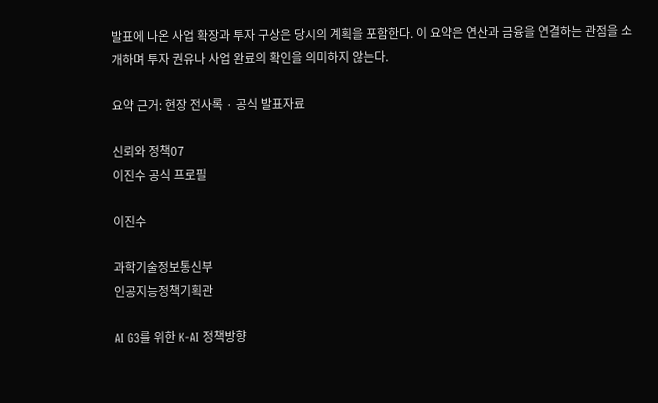발표에 나온 사업 확장과 투자 구상은 당시의 계획을 포함한다. 이 요약은 연산과 금융을 연결하는 관점을 소개하며 투자 권유나 사업 완료의 확인을 의미하지 않는다.

요약 근거: 현장 전사록 · 공식 발표자료

신뢰와 정책07
이진수 공식 프로필

이진수

과학기술정보통신부
인공지능정책기획관

AI G3를 위한 K-AI 정책방향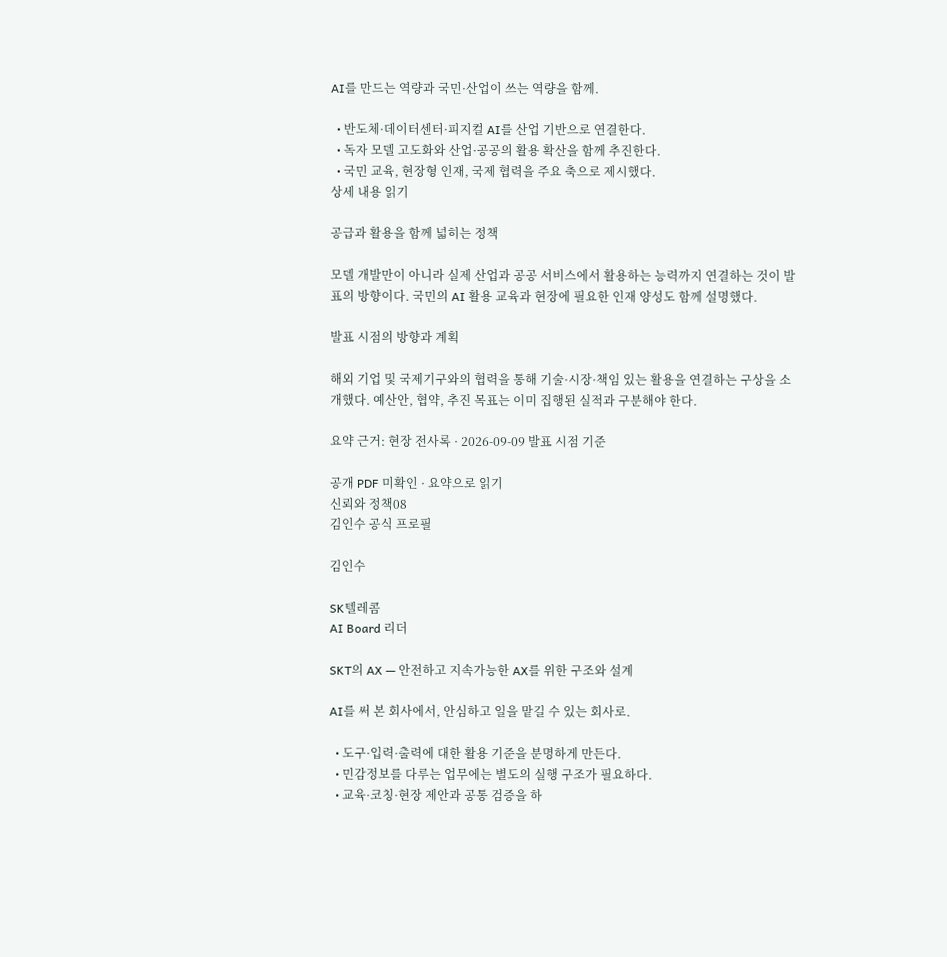AI를 만드는 역량과 국민·산업이 쓰는 역량을 함께.

  • 반도체·데이터센터·피지컬 AI를 산업 기반으로 연결한다.
  • 독자 모델 고도화와 산업·공공의 활용 확산을 함께 추진한다.
  • 국민 교육, 현장형 인재, 국제 협력을 주요 축으로 제시했다.
상세 내용 읽기

공급과 활용을 함께 넓히는 정책

모델 개발만이 아니라 실제 산업과 공공 서비스에서 활용하는 능력까지 연결하는 것이 발표의 방향이다. 국민의 AI 활용 교육과 현장에 필요한 인재 양성도 함께 설명했다.

발표 시점의 방향과 계획

해외 기업 및 국제기구와의 협력을 통해 기술·시장·책임 있는 활용을 연결하는 구상을 소개했다. 예산안, 협약, 추진 목표는 이미 집행된 실적과 구분해야 한다.

요약 근거: 현장 전사록 · 2026-09-09 발표 시점 기준

공개 PDF 미확인 · 요약으로 읽기
신뢰와 정책08
김인수 공식 프로필

김인수

SK텔레콤
AI Board 리더

SKT의 AX — 안전하고 지속가능한 AX를 위한 구조와 설계

AI를 써 본 회사에서, 안심하고 일을 맡길 수 있는 회사로.

  • 도구·입력·출력에 대한 활용 기준을 분명하게 만든다.
  • 민감정보를 다루는 업무에는 별도의 실행 구조가 필요하다.
  • 교육·코칭·현장 제안과 공통 검증을 하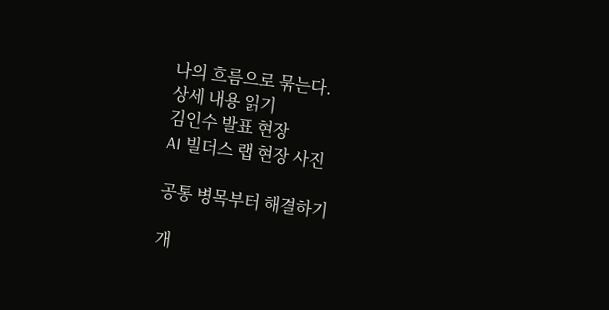나의 흐름으로 묶는다.
상세 내용 읽기
김인수 발표 현장
AI 빌더스 랩 현장 사진

공통 병목부터 해결하기

개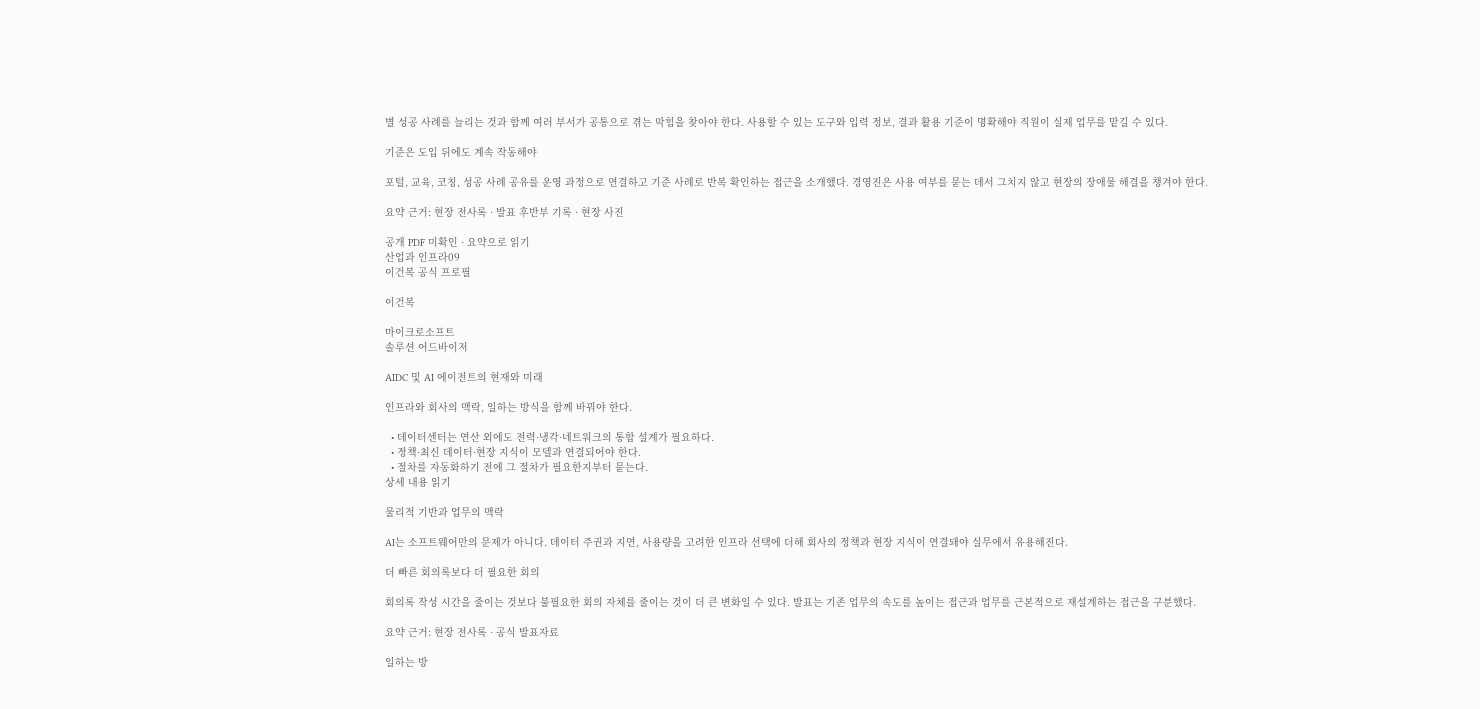별 성공 사례를 늘리는 것과 함께 여러 부서가 공통으로 겪는 막힘을 찾아야 한다. 사용할 수 있는 도구와 입력 정보, 결과 활용 기준이 명확해야 직원이 실제 업무를 맡길 수 있다.

기준은 도입 뒤에도 계속 작동해야

포털, 교육, 코칭, 성공 사례 공유를 운영 과정으로 연결하고 기준 사례로 반복 확인하는 접근을 소개했다. 경영진은 사용 여부를 묻는 데서 그치지 않고 현장의 장애물 해결을 챙겨야 한다.

요약 근거: 현장 전사록 · 발표 후반부 기록 · 현장 사진

공개 PDF 미확인 · 요약으로 읽기
산업과 인프라09
이건복 공식 프로필

이건복

마이크로소프트
솔루션 어드바이저

AIDC 및 AI 에이전트의 현재와 미래

인프라와 회사의 맥락, 일하는 방식을 함께 바꿔야 한다.

  • 데이터센터는 연산 외에도 전력·냉각·네트워크의 통합 설계가 필요하다.
  • 정책·최신 데이터·현장 지식이 모델과 연결되어야 한다.
  • 절차를 자동화하기 전에 그 절차가 필요한지부터 묻는다.
상세 내용 읽기

물리적 기반과 업무의 맥락

AI는 소프트웨어만의 문제가 아니다. 데이터 주권과 지연, 사용량을 고려한 인프라 선택에 더해 회사의 정책과 현장 지식이 연결돼야 실무에서 유용해진다.

더 빠른 회의록보다 더 필요한 회의

회의록 작성 시간을 줄이는 것보다 불필요한 회의 자체를 줄이는 것이 더 큰 변화일 수 있다. 발표는 기존 업무의 속도를 높이는 접근과 업무를 근본적으로 재설계하는 접근을 구분했다.

요약 근거: 현장 전사록 · 공식 발표자료

일하는 방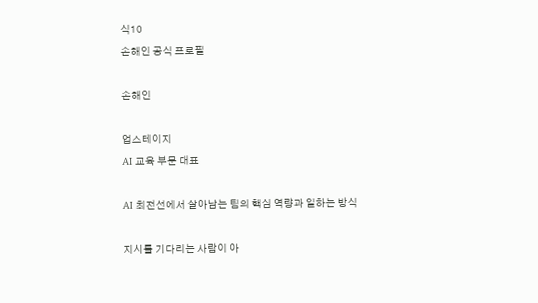식10
손해인 공식 프로필

손해인

업스테이지
AI 교육 부문 대표

AI 최전선에서 살아남는 팀의 핵심 역량과 일하는 방식

지시를 기다리는 사람이 아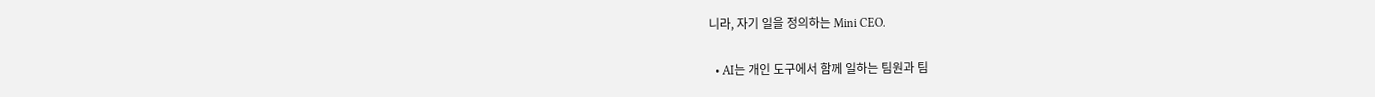니라, 자기 일을 정의하는 Mini CEO.

  • AI는 개인 도구에서 함께 일하는 팀원과 팀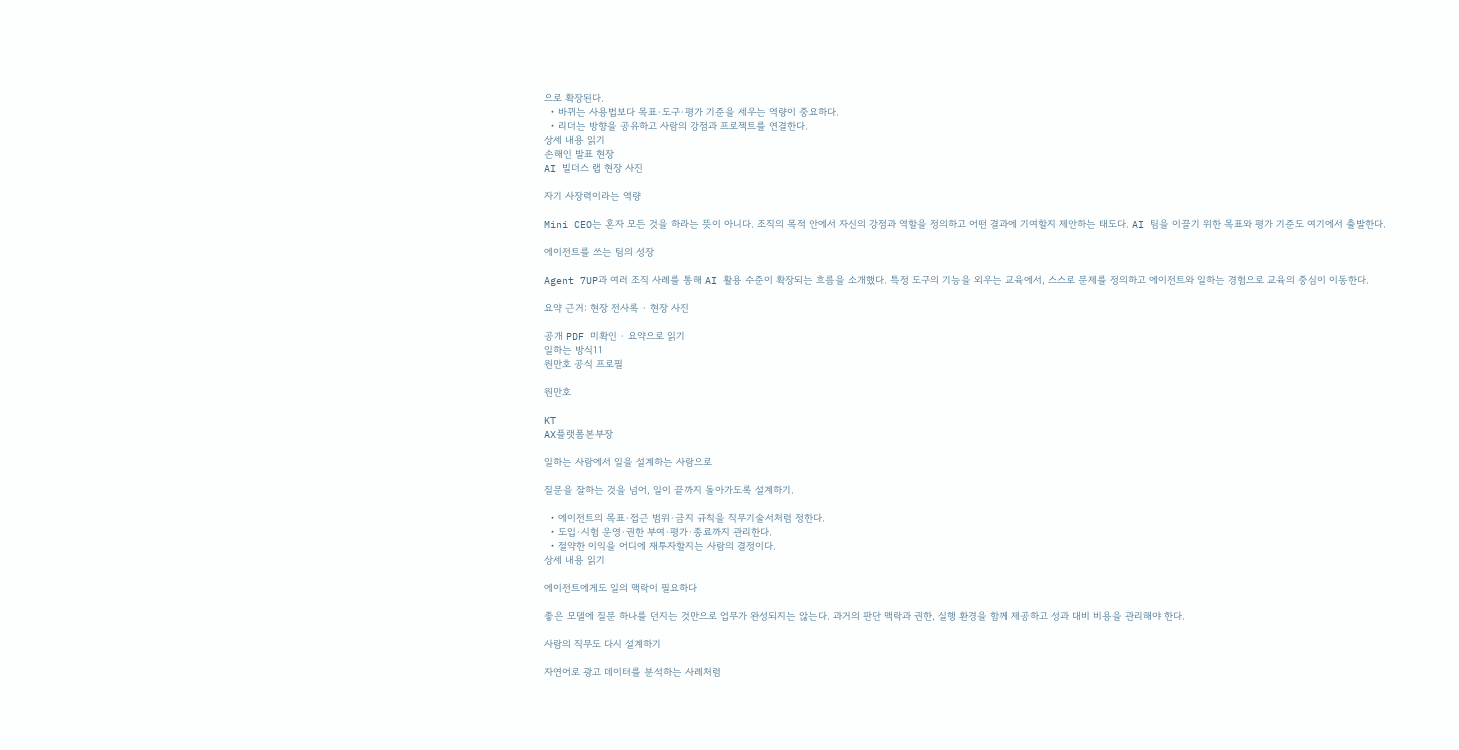으로 확장된다.
  • 바뀌는 사용법보다 목표·도구·평가 기준을 세우는 역량이 중요하다.
  • 리더는 방향을 공유하고 사람의 강점과 프로젝트를 연결한다.
상세 내용 읽기
손해인 발표 현장
AI 빌더스 랩 현장 사진

자기 사장력이라는 역량

Mini CEO는 혼자 모든 것을 하라는 뜻이 아니다. 조직의 목적 안에서 자신의 강점과 역할을 정의하고 어떤 결과에 기여할지 제안하는 태도다. AI 팀을 이끌기 위한 목표와 평가 기준도 여기에서 출발한다.

에이전트를 쓰는 팀의 성장

Agent 7UP과 여러 조직 사례를 통해 AI 활용 수준이 확장되는 흐름을 소개했다. 특정 도구의 기능을 외우는 교육에서, 스스로 문제를 정의하고 에이전트와 일하는 경험으로 교육의 중심이 이동한다.

요약 근거: 현장 전사록 · 현장 사진

공개 PDF 미확인 · 요약으로 읽기
일하는 방식11
원만호 공식 프로필

원만호

KT
AX플랫폼본부장

일하는 사람에서 일을 설계하는 사람으로

질문을 잘하는 것을 넘어, 일이 끝까지 돌아가도록 설계하기.

  • 에이전트의 목표·접근 범위·금지 규칙을 직무기술서처럼 정한다.
  • 도입·시험 운영·권한 부여·평가·종료까지 관리한다.
  • 절약한 이익을 어디에 재투자할지는 사람의 결정이다.
상세 내용 읽기

에이전트에게도 일의 맥락이 필요하다

좋은 모델에 질문 하나를 던지는 것만으로 업무가 완성되지는 않는다. 과거의 판단 맥락과 권한, 실행 환경을 함께 제공하고 성과 대비 비용을 관리해야 한다.

사람의 직무도 다시 설계하기

자연어로 광고 데이터를 분석하는 사례처럼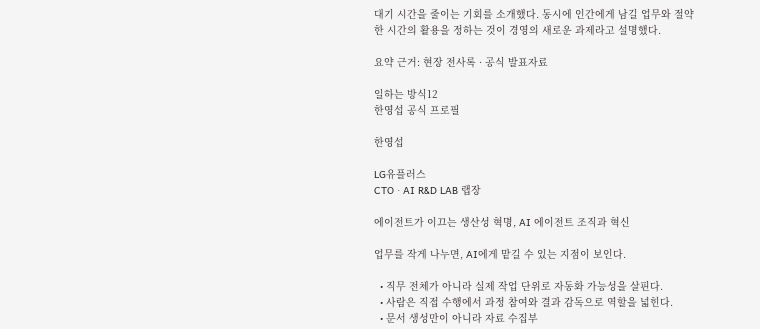대기 시간을 줄이는 기회를 소개했다. 동시에 인간에게 남길 업무와 절약한 시간의 활용을 정하는 것이 경영의 새로운 과제라고 설명했다.

요약 근거: 현장 전사록 · 공식 발표자료

일하는 방식12
한영섭 공식 프로필

한영섭

LG유플러스
CTO · AI R&D LAB 랩장

에이전트가 이끄는 생산성 혁명, AI 에이전트 조직과 혁신

업무를 작게 나누면, AI에게 맡길 수 있는 지점이 보인다.

  • 직무 전체가 아니라 실제 작업 단위로 자동화 가능성을 살핀다.
  • 사람은 직접 수행에서 과정 참여와 결과 감독으로 역할을 넓힌다.
  • 문서 생성만이 아니라 자료 수집부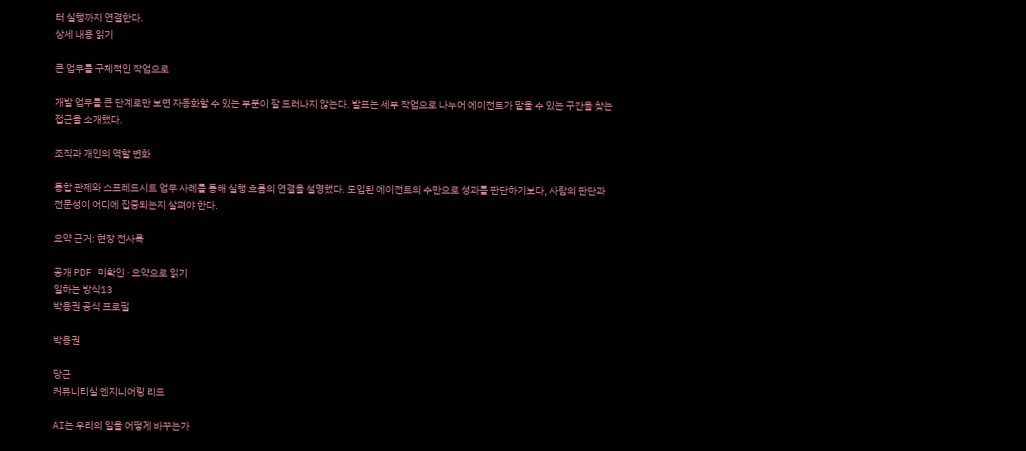터 실행까지 연결한다.
상세 내용 읽기

큰 업무를 구체적인 작업으로

개발 업무를 큰 단계로만 보면 자동화할 수 있는 부분이 잘 드러나지 않는다. 발표는 세부 작업으로 나누어 에이전트가 맡을 수 있는 구간을 찾는 접근을 소개했다.

조직과 개인의 역할 변화

통합 관제와 스프레드시트 업무 사례를 통해 실행 흐름의 연결을 설명했다. 도입된 에이전트의 수만으로 성과를 판단하기보다, 사람의 판단과 전문성이 어디에 집중되는지 살펴야 한다.

요약 근거: 현장 전사록

공개 PDF 미확인 · 요약으로 읽기
일하는 방식13
박용권 공식 프로필

박용권

당근
커뮤니티실 엔지니어링 리드

AI는 우리의 일을 어떻게 바꾸는가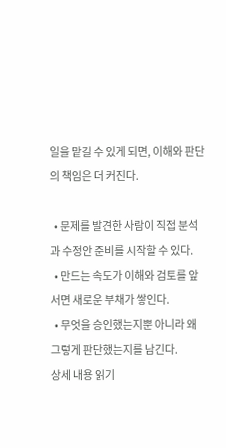일을 맡길 수 있게 되면, 이해와 판단의 책임은 더 커진다.

  • 문제를 발견한 사람이 직접 분석과 수정안 준비를 시작할 수 있다.
  • 만드는 속도가 이해와 검토를 앞서면 새로운 부채가 쌓인다.
  • 무엇을 승인했는지뿐 아니라 왜 그렇게 판단했는지를 남긴다.
상세 내용 읽기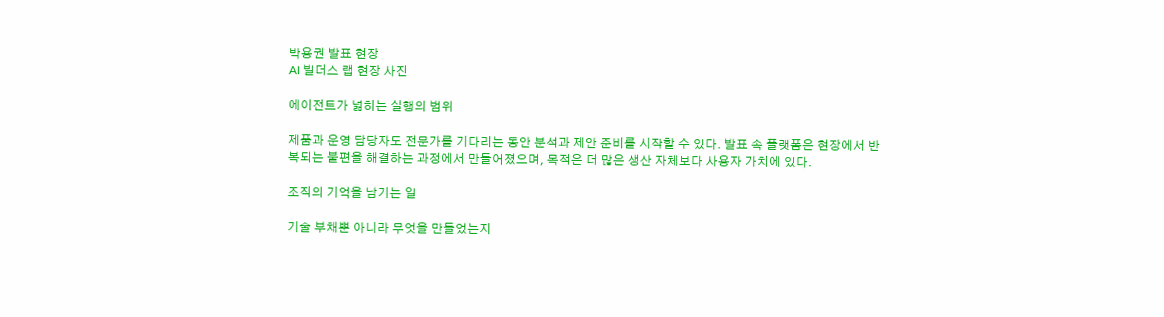박용권 발표 현장
AI 빌더스 랩 현장 사진

에이전트가 넓히는 실행의 범위

제품과 운영 담당자도 전문가를 기다리는 동안 분석과 제안 준비를 시작할 수 있다. 발표 속 플랫폼은 현장에서 반복되는 불편을 해결하는 과정에서 만들어졌으며, 목적은 더 많은 생산 자체보다 사용자 가치에 있다.

조직의 기억을 남기는 일

기술 부채뿐 아니라 무엇을 만들었는지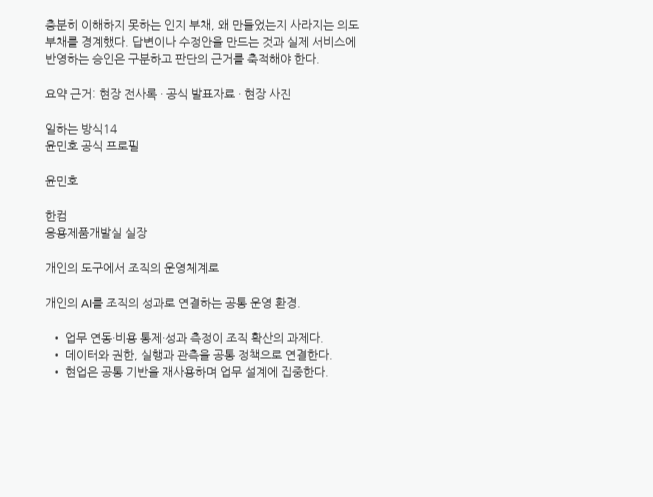충분히 이해하지 못하는 인지 부채, 왜 만들었는지 사라지는 의도 부채를 경계했다. 답변이나 수정안을 만드는 것과 실제 서비스에 반영하는 승인은 구분하고 판단의 근거를 축적해야 한다.

요약 근거: 현장 전사록 · 공식 발표자료 · 현장 사진

일하는 방식14
윤민호 공식 프로필

윤민호

한컴
응용제품개발실 실장

개인의 도구에서 조직의 운영체계로

개인의 AI를 조직의 성과로 연결하는 공통 운영 환경.

  • 업무 연동·비용 통제·성과 측정이 조직 확산의 과제다.
  • 데이터와 권한, 실행과 관측을 공통 정책으로 연결한다.
  • 현업은 공통 기반을 재사용하며 업무 설계에 집중한다.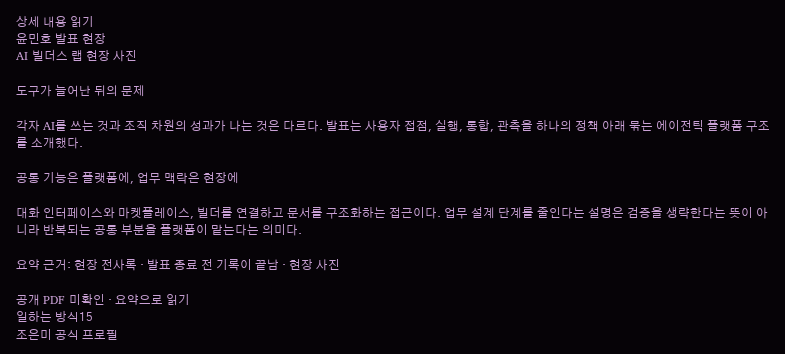상세 내용 읽기
윤민호 발표 현장
AI 빌더스 랩 현장 사진

도구가 늘어난 뒤의 문제

각자 AI를 쓰는 것과 조직 차원의 성과가 나는 것은 다르다. 발표는 사용자 접점, 실행, 통합, 관측을 하나의 정책 아래 묶는 에이전틱 플랫폼 구조를 소개했다.

공통 기능은 플랫폼에, 업무 맥락은 현장에

대화 인터페이스와 마켓플레이스, 빌더를 연결하고 문서를 구조화하는 접근이다. 업무 설계 단계를 줄인다는 설명은 검증을 생략한다는 뜻이 아니라 반복되는 공통 부분을 플랫폼이 맡는다는 의미다.

요약 근거: 현장 전사록 · 발표 종료 전 기록이 끝남 · 현장 사진

공개 PDF 미확인 · 요약으로 읽기
일하는 방식15
조은미 공식 프로필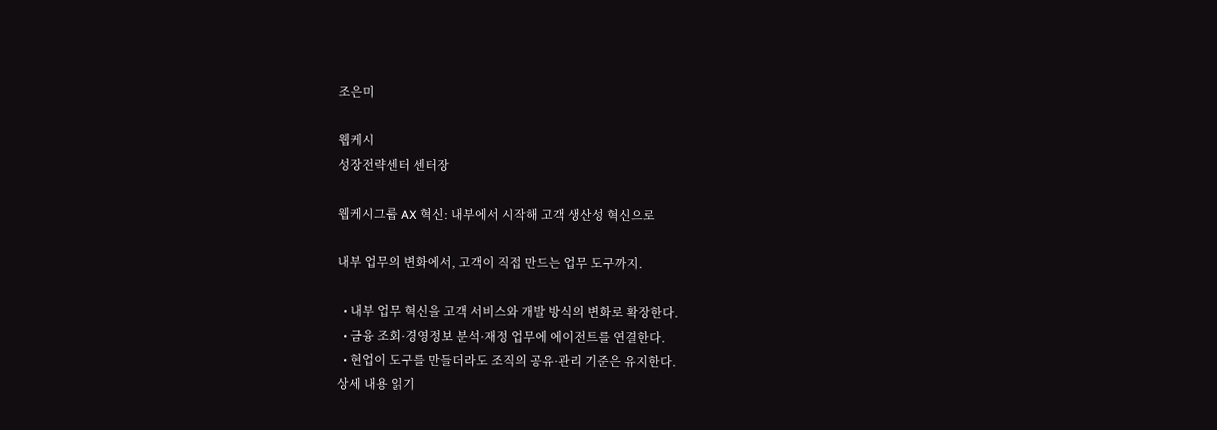조은미

웹케시
성장전략센터 센터장

웹케시그룹 AX 혁신: 내부에서 시작해 고객 생산성 혁신으로

내부 업무의 변화에서, 고객이 직접 만드는 업무 도구까지.

  • 내부 업무 혁신을 고객 서비스와 개발 방식의 변화로 확장한다.
  • 금융 조회·경영정보 분석·재정 업무에 에이전트를 연결한다.
  • 현업이 도구를 만들더라도 조직의 공유·관리 기준은 유지한다.
상세 내용 읽기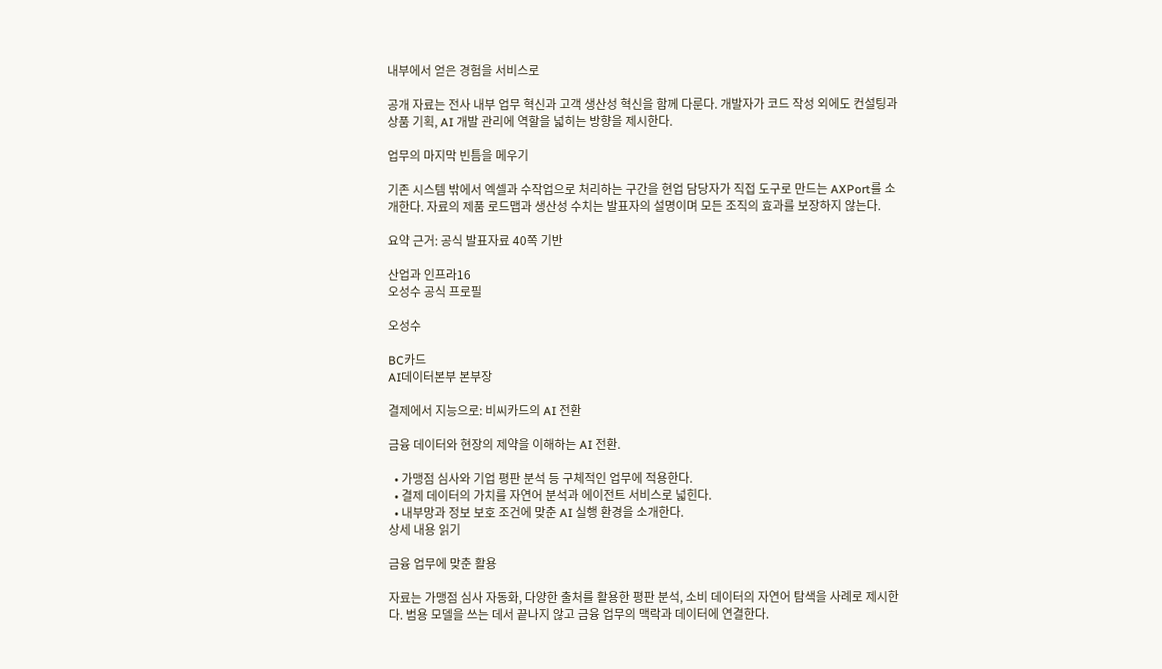내부에서 얻은 경험을 서비스로

공개 자료는 전사 내부 업무 혁신과 고객 생산성 혁신을 함께 다룬다. 개발자가 코드 작성 외에도 컨설팅과 상품 기획, AI 개발 관리에 역할을 넓히는 방향을 제시한다.

업무의 마지막 빈틈을 메우기

기존 시스템 밖에서 엑셀과 수작업으로 처리하는 구간을 현업 담당자가 직접 도구로 만드는 AXPort를 소개한다. 자료의 제품 로드맵과 생산성 수치는 발표자의 설명이며 모든 조직의 효과를 보장하지 않는다.

요약 근거: 공식 발표자료 40쪽 기반

산업과 인프라16
오성수 공식 프로필

오성수

BC카드
AI데이터본부 본부장

결제에서 지능으로: 비씨카드의 AI 전환

금융 데이터와 현장의 제약을 이해하는 AI 전환.

  • 가맹점 심사와 기업 평판 분석 등 구체적인 업무에 적용한다.
  • 결제 데이터의 가치를 자연어 분석과 에이전트 서비스로 넓힌다.
  • 내부망과 정보 보호 조건에 맞춘 AI 실행 환경을 소개한다.
상세 내용 읽기

금융 업무에 맞춘 활용

자료는 가맹점 심사 자동화, 다양한 출처를 활용한 평판 분석, 소비 데이터의 자연어 탐색을 사례로 제시한다. 범용 모델을 쓰는 데서 끝나지 않고 금융 업무의 맥락과 데이터에 연결한다.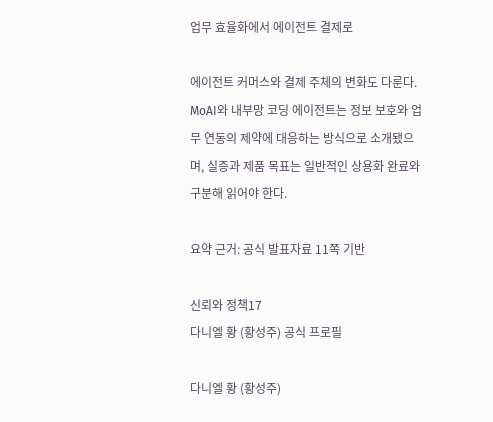업무 효율화에서 에이전트 결제로

에이전트 커머스와 결제 주체의 변화도 다룬다. MoAI와 내부망 코딩 에이전트는 정보 보호와 업무 연동의 제약에 대응하는 방식으로 소개됐으며, 실증과 제품 목표는 일반적인 상용화 완료와 구분해 읽어야 한다.

요약 근거: 공식 발표자료 11쪽 기반

신뢰와 정책17
다니엘 황 (황성주) 공식 프로필

다니엘 황 (황성주)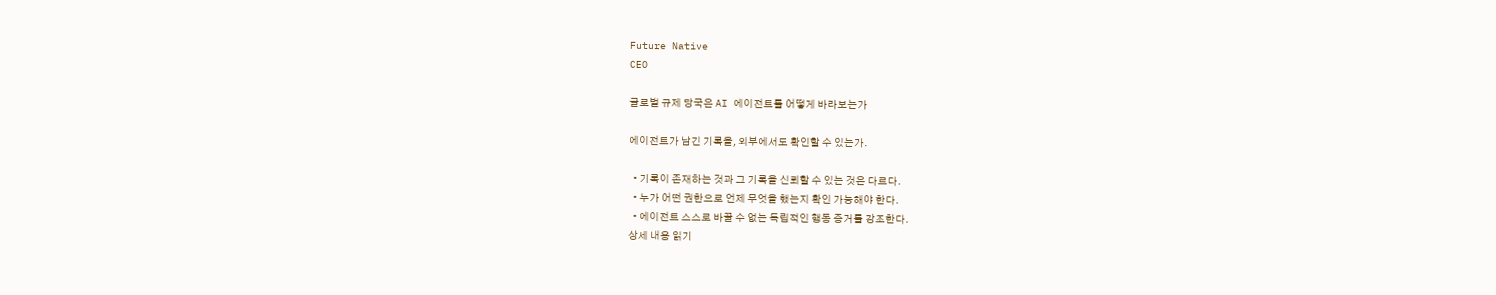Future Native
CEO

글로벌 규제 당국은 AI 에이전트를 어떻게 바라보는가

에이전트가 남긴 기록을, 외부에서도 확인할 수 있는가.

  • 기록이 존재하는 것과 그 기록을 신뢰할 수 있는 것은 다르다.
  • 누가 어떤 권한으로 언제 무엇을 했는지 확인 가능해야 한다.
  • 에이전트 스스로 바꿀 수 없는 독립적인 행동 증거를 강조한다.
상세 내용 읽기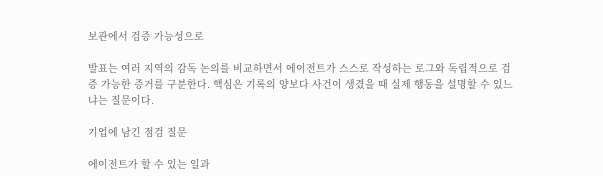보관에서 검증 가능성으로

발표는 여러 지역의 감독 논의를 비교하면서 에이전트가 스스로 작성하는 로그와 독립적으로 검증 가능한 증거를 구분한다. 핵심은 기록의 양보다 사건이 생겼을 때 실제 행동을 설명할 수 있느냐는 질문이다.

기업에 남긴 점검 질문

에이전트가 할 수 있는 일과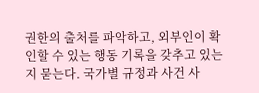권한의 출처를 파악하고, 외부인이 확인할 수 있는 행동 기록을 갖추고 있는지 묻는다. 국가별 규정과 사건 사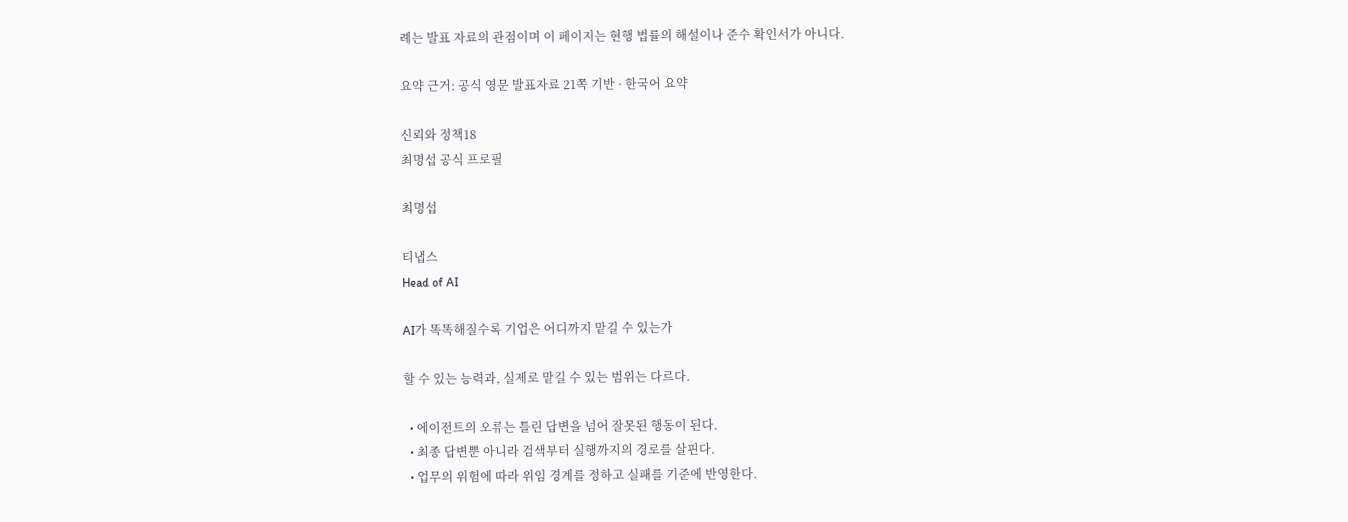례는 발표 자료의 관점이며 이 페이지는 현행 법률의 해설이나 준수 확인서가 아니다.

요약 근거: 공식 영문 발표자료 21쪽 기반 · 한국어 요약

신뢰와 정책18
최명섭 공식 프로필

최명섭

티냅스
Head of AI

AI가 똑똑해질수록 기업은 어디까지 맡길 수 있는가

할 수 있는 능력과, 실제로 맡길 수 있는 범위는 다르다.

  • 에이전트의 오류는 틀린 답변을 넘어 잘못된 행동이 된다.
  • 최종 답변뿐 아니라 검색부터 실행까지의 경로를 살핀다.
  • 업무의 위험에 따라 위임 경계를 정하고 실패를 기준에 반영한다.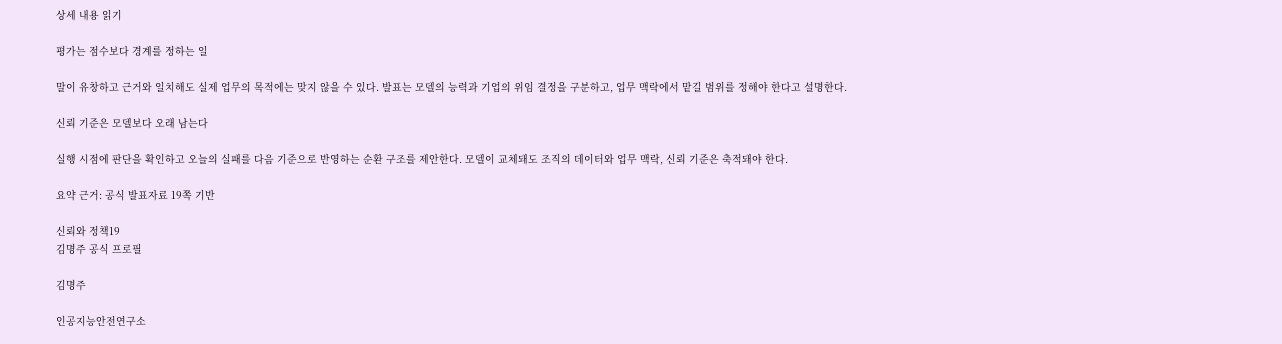상세 내용 읽기

평가는 점수보다 경계를 정하는 일

말이 유창하고 근거와 일치해도 실제 업무의 목적에는 맞지 않을 수 있다. 발표는 모델의 능력과 기업의 위임 결정을 구분하고, 업무 맥락에서 맡길 범위를 정해야 한다고 설명한다.

신뢰 기준은 모델보다 오래 남는다

실행 시점에 판단을 확인하고 오늘의 실패를 다음 기준으로 반영하는 순환 구조를 제안한다. 모델이 교체돼도 조직의 데이터와 업무 맥락, 신뢰 기준은 축적돼야 한다.

요약 근거: 공식 발표자료 19쪽 기반

신뢰와 정책19
김명주 공식 프로필

김명주

인공지능안전연구소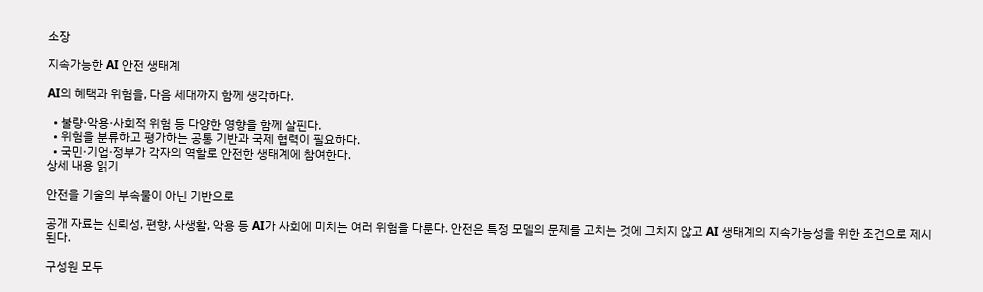소장

지속가능한 AI 안전 생태계

AI의 혜택과 위험을, 다음 세대까지 함께 생각하다.

  • 불량·악용·사회적 위험 등 다양한 영향을 함께 살핀다.
  • 위험을 분류하고 평가하는 공통 기반과 국제 협력이 필요하다.
  • 국민·기업·정부가 각자의 역할로 안전한 생태계에 참여한다.
상세 내용 읽기

안전을 기술의 부속물이 아닌 기반으로

공개 자료는 신뢰성, 편향, 사생활, 악용 등 AI가 사회에 미치는 여러 위험을 다룬다. 안전은 특정 모델의 문제를 고치는 것에 그치지 않고 AI 생태계의 지속가능성을 위한 조건으로 제시된다.

구성원 모두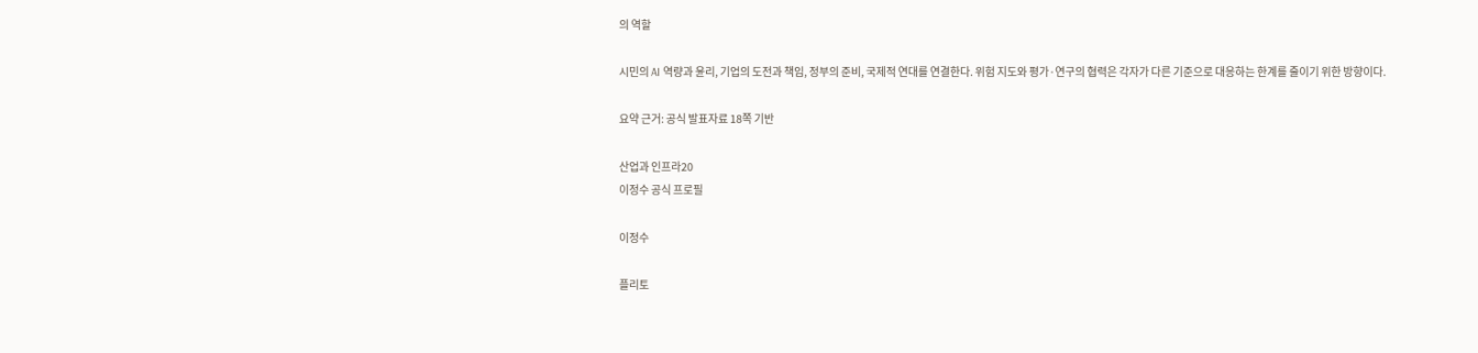의 역할

시민의 AI 역량과 윤리, 기업의 도전과 책임, 정부의 준비, 국제적 연대를 연결한다. 위험 지도와 평가·연구의 협력은 각자가 다른 기준으로 대응하는 한계를 줄이기 위한 방향이다.

요약 근거: 공식 발표자료 18쪽 기반

산업과 인프라20
이정수 공식 프로필

이정수

플리토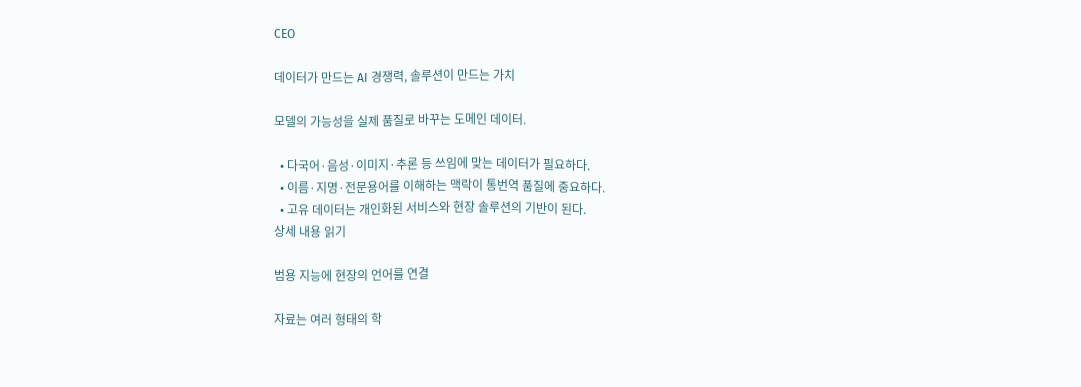CEO

데이터가 만드는 AI 경쟁력, 솔루션이 만드는 가치

모델의 가능성을 실제 품질로 바꾸는 도메인 데이터.

  • 다국어·음성·이미지·추론 등 쓰임에 맞는 데이터가 필요하다.
  • 이름·지명·전문용어를 이해하는 맥락이 통번역 품질에 중요하다.
  • 고유 데이터는 개인화된 서비스와 현장 솔루션의 기반이 된다.
상세 내용 읽기

범용 지능에 현장의 언어를 연결

자료는 여러 형태의 학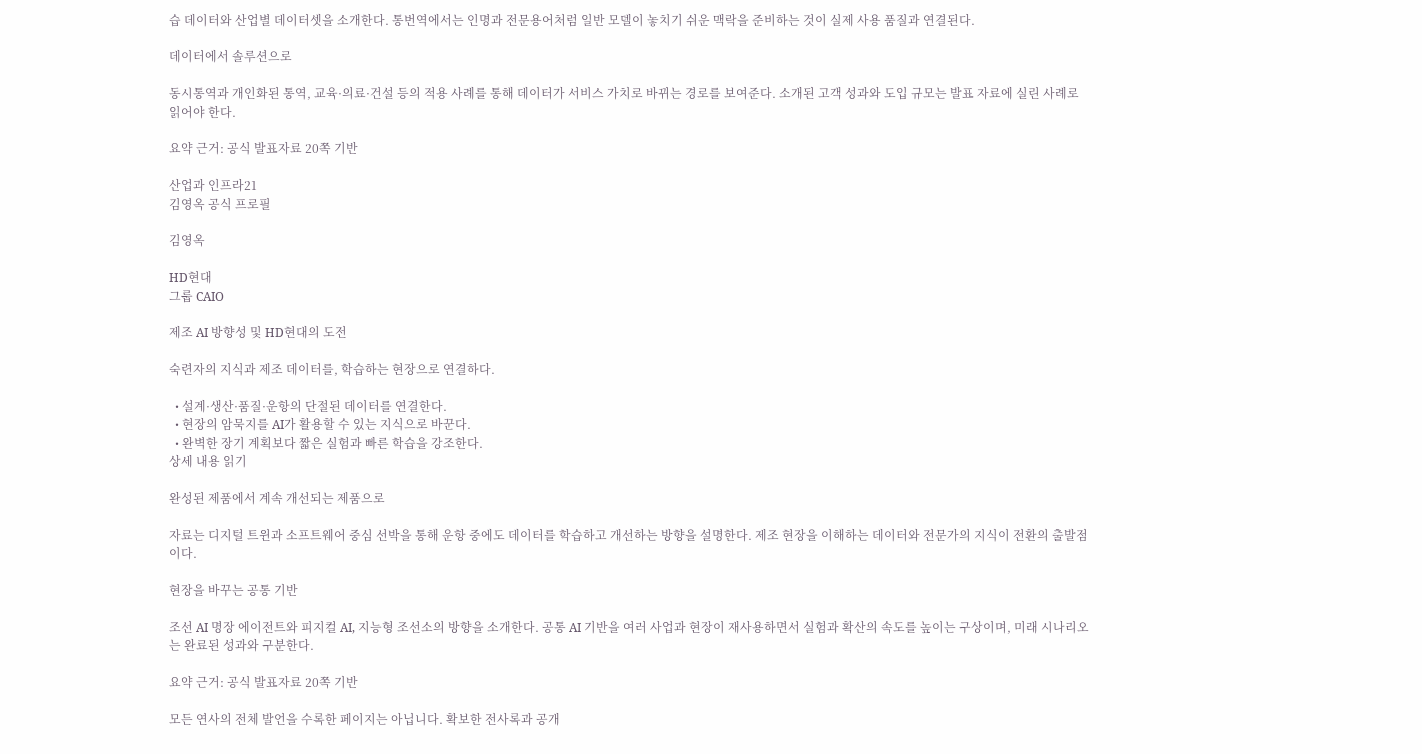습 데이터와 산업별 데이터셋을 소개한다. 통번역에서는 인명과 전문용어처럼 일반 모델이 놓치기 쉬운 맥락을 준비하는 것이 실제 사용 품질과 연결된다.

데이터에서 솔루션으로

동시통역과 개인화된 통역, 교육·의료·건설 등의 적용 사례를 통해 데이터가 서비스 가치로 바뀌는 경로를 보여준다. 소개된 고객 성과와 도입 규모는 발표 자료에 실린 사례로 읽어야 한다.

요약 근거: 공식 발표자료 20쪽 기반

산업과 인프라21
김영옥 공식 프로필

김영옥

HD현대
그룹 CAIO

제조 AI 방향성 및 HD현대의 도전

숙련자의 지식과 제조 데이터를, 학습하는 현장으로 연결하다.

  • 설계·생산·품질·운항의 단절된 데이터를 연결한다.
  • 현장의 암묵지를 AI가 활용할 수 있는 지식으로 바꾼다.
  • 완벽한 장기 계획보다 짧은 실험과 빠른 학습을 강조한다.
상세 내용 읽기

완성된 제품에서 계속 개선되는 제품으로

자료는 디지털 트윈과 소프트웨어 중심 선박을 통해 운항 중에도 데이터를 학습하고 개선하는 방향을 설명한다. 제조 현장을 이해하는 데이터와 전문가의 지식이 전환의 출발점이다.

현장을 바꾸는 공통 기반

조선 AI 명장 에이전트와 피지컬 AI, 지능형 조선소의 방향을 소개한다. 공통 AI 기반을 여러 사업과 현장이 재사용하면서 실험과 확산의 속도를 높이는 구상이며, 미래 시나리오는 완료된 성과와 구분한다.

요약 근거: 공식 발표자료 20쪽 기반

모든 연사의 전체 발언을 수록한 페이지는 아닙니다. 확보한 전사록과 공개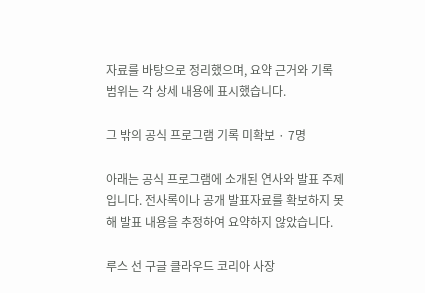자료를 바탕으로 정리했으며, 요약 근거와 기록 범위는 각 상세 내용에 표시했습니다.

그 밖의 공식 프로그램 기록 미확보 · 7명

아래는 공식 프로그램에 소개된 연사와 발표 주제입니다. 전사록이나 공개 발표자료를 확보하지 못해 발표 내용을 추정하여 요약하지 않았습니다.

루스 선 구글 클라우드 코리아 사장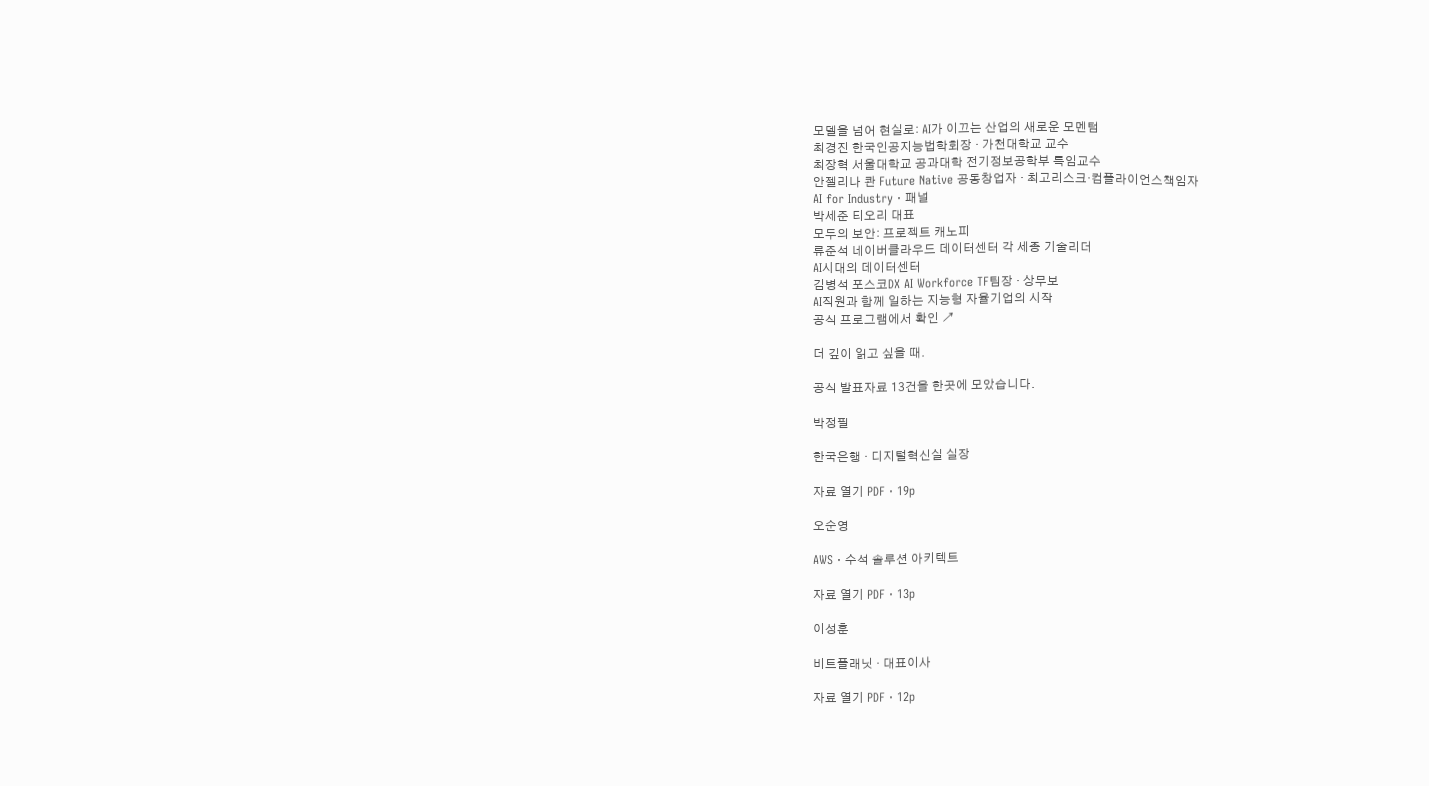모델을 넘어 현실로: AI가 이끄는 산업의 새로운 모멘텀
최경진 한국인공지능법학회장 · 가천대학교 교수
최장혁 서울대학교 공과대학 전기정보공학부 특임교수
안젤리나 콴 Future Native 공동창업자 · 최고리스크·컴플라이언스책임자
AI for Industry · 패널
박세준 티오리 대표
모두의 보안: 프로젝트 캐노피
류준석 네이버클라우드 데이터센터 각 세종 기술리더
AI시대의 데이터센터
김병석 포스코DX AI Workforce TF팀장 · 상무보
AI직원과 함께 일하는 지능형 자율기업의 시작
공식 프로그램에서 확인 ↗

더 깊이 읽고 싶을 때.

공식 발표자료 13건을 한곳에 모았습니다.

박정필

한국은행 · 디지털혁신실 실장

자료 열기 PDF · 19p

오순영

AWS · 수석 솔루션 아키텍트

자료 열기 PDF · 13p

이성훈

비트플래닛 · 대표이사

자료 열기 PDF · 12p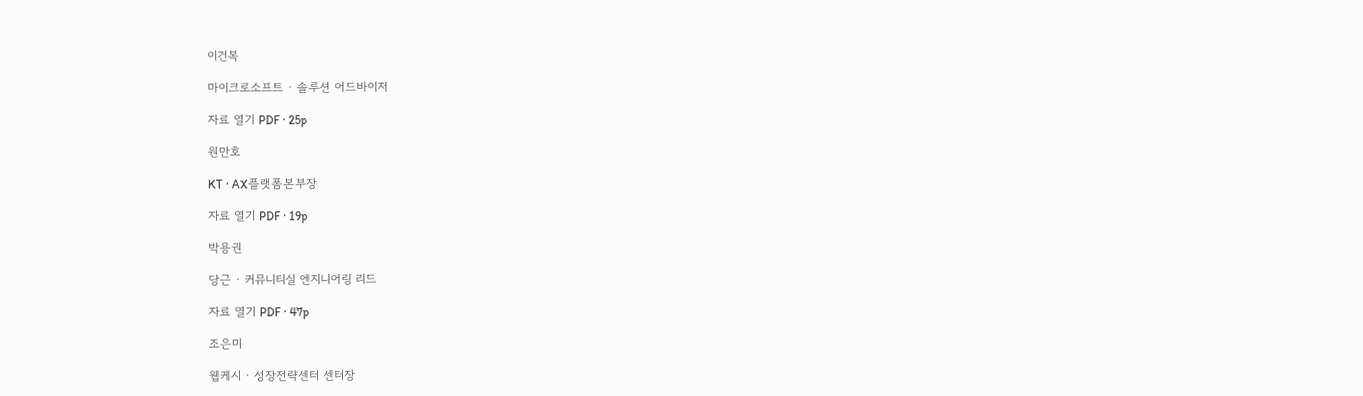이건복

마이크로소프트 · 솔루션 어드바이저

자료 열기 PDF · 25p

원만호

KT · AX플랫폼본부장

자료 열기 PDF · 19p

박용권

당근 · 커뮤니티실 엔지니어링 리드

자료 열기 PDF · 47p

조은미

웹케시 · 성장전략센터 센터장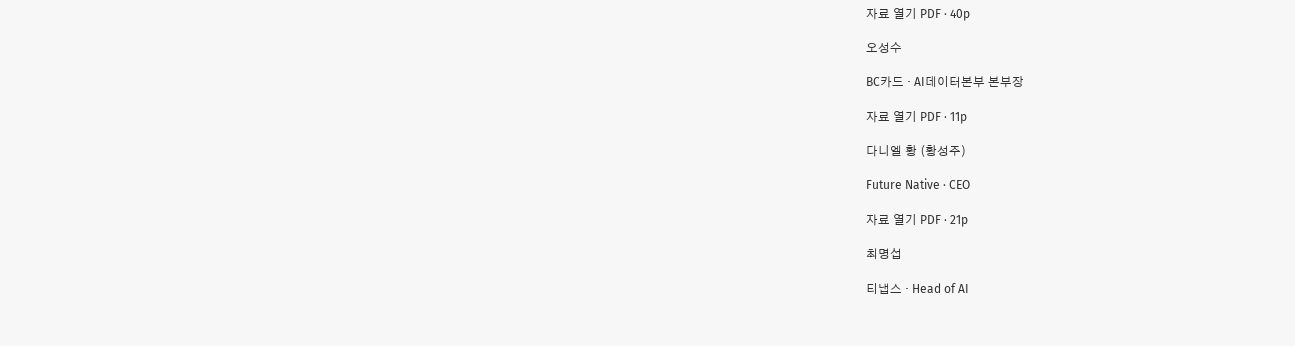자료 열기 PDF · 40p

오성수

BC카드 · AI데이터본부 본부장

자료 열기 PDF · 11p

다니엘 황 (황성주)

Future Native · CEO

자료 열기 PDF · 21p

최명섭

티냅스 · Head of AI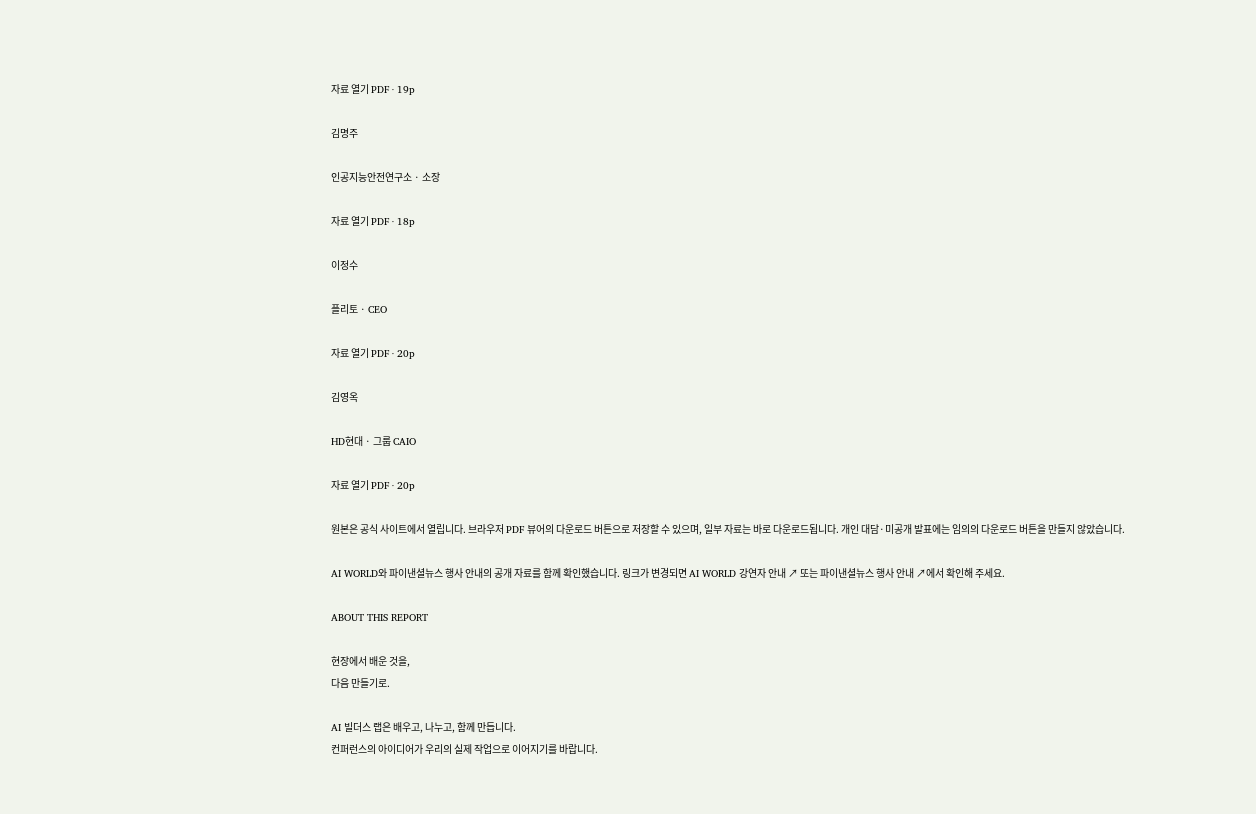자료 열기 PDF · 19p

김명주

인공지능안전연구소 · 소장

자료 열기 PDF · 18p

이정수

플리토 · CEO

자료 열기 PDF · 20p

김영옥

HD현대 · 그룹 CAIO

자료 열기 PDF · 20p

원본은 공식 사이트에서 열립니다. 브라우저 PDF 뷰어의 다운로드 버튼으로 저장할 수 있으며, 일부 자료는 바로 다운로드됩니다. 개인 대담·미공개 발표에는 임의의 다운로드 버튼을 만들지 않았습니다.

AI WORLD와 파이낸셜뉴스 행사 안내의 공개 자료를 함께 확인했습니다. 링크가 변경되면 AI WORLD 강연자 안내 ↗ 또는 파이낸셜뉴스 행사 안내 ↗에서 확인해 주세요.

ABOUT THIS REPORT

현장에서 배운 것을,
다음 만들기로.

AI 빌더스 랩은 배우고, 나누고, 함께 만듭니다.
컨퍼런스의 아이디어가 우리의 실제 작업으로 이어지기를 바랍니다.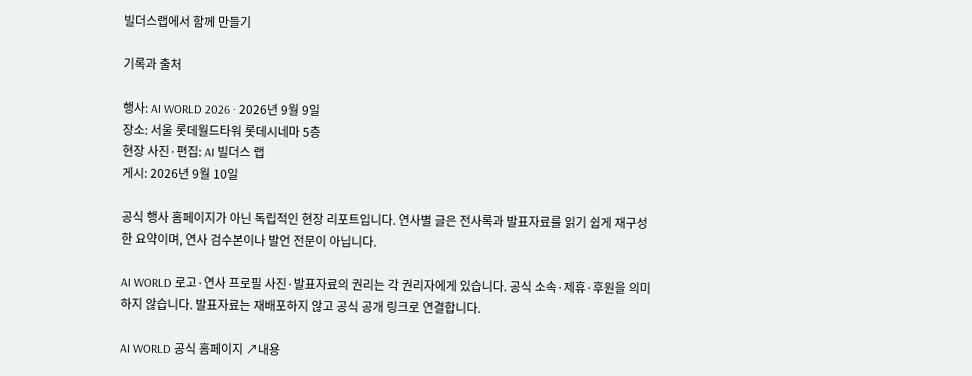빌더스랩에서 함께 만들기

기록과 출처

행사: AI WORLD 2026 · 2026년 9월 9일
장소: 서울 롯데월드타워 롯데시네마 5층
현장 사진·편집: AI 빌더스 랩
게시: 2026년 9월 10일

공식 행사 홈페이지가 아닌 독립적인 현장 리포트입니다. 연사별 글은 전사록과 발표자료를 읽기 쉽게 재구성한 요약이며, 연사 검수본이나 발언 전문이 아닙니다.

AI WORLD 로고·연사 프로필 사진·발표자료의 권리는 각 권리자에게 있습니다. 공식 소속·제휴·후원을 의미하지 않습니다. 발표자료는 재배포하지 않고 공식 공개 링크로 연결합니다.

AI WORLD 공식 홈페이지 ↗내용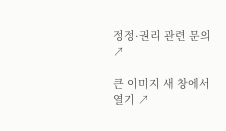정정·권리 관련 문의 ↗

큰 이미지 새 창에서 열기 ↗